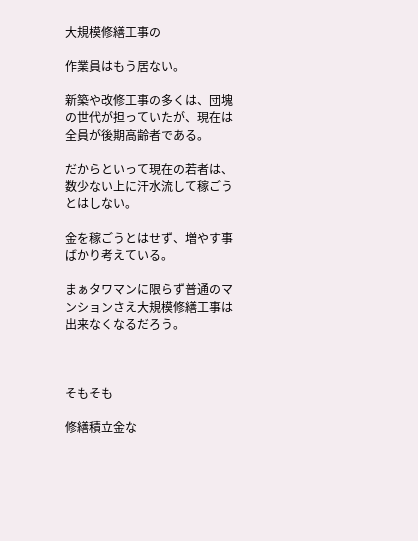大規模修繕工事の

作業員はもう居ない。

新築や改修工事の多くは、団塊の世代が担っていたが、現在は全員が後期高齢者である。

だからといって現在の若者は、数少ない上に汗水流して稼ごうとはしない。

金を稼ごうとはせず、増やす事ばかり考えている。

まぁタワマンに限らず普通のマンションさえ大規模修繕工事は出来なくなるだろう。



そもそも

修繕積立金な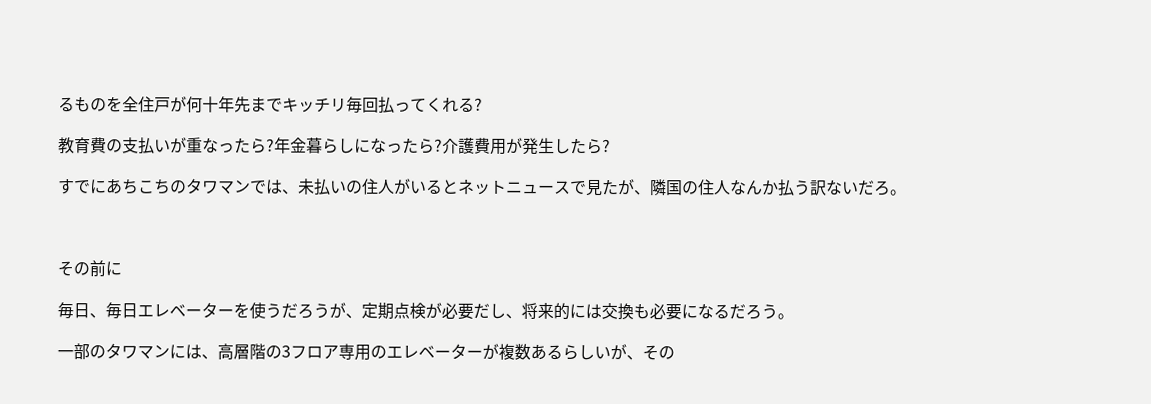るものを全住戸が何十年先までキッチリ毎回払ってくれる?

教育費の支払いが重なったら?年金暮らしになったら?介護費用が発生したら?

すでにあちこちのタワマンでは、未払いの住人がいるとネットニュースで見たが、隣国の住人なんか払う訳ないだろ。



その前に

毎日、毎日エレベーターを使うだろうが、定期点検が必要だし、将来的には交換も必要になるだろう。

一部のタワマンには、高層階の3フロア専用のエレベーターが複数あるらしいが、その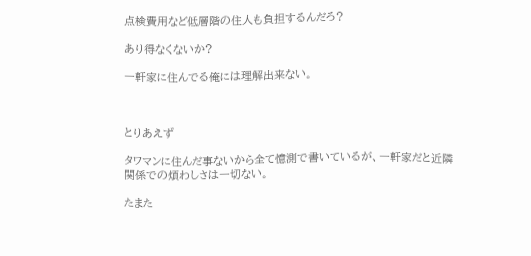点検費用など低層階の住人も負担するんだろ?

あり得なくないか?

一軒家に住んでる俺には理解出来ない。



とりあえず

タワマンに住んだ事ないから全て憶測で書いているが、一軒家だと近隣関係での煩わしさは一切ない。

たまた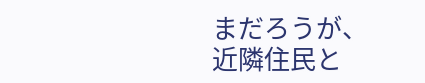まだろうが、近隣住民と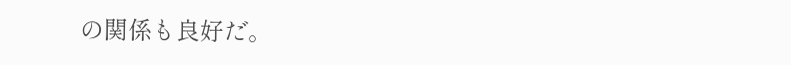の関係も良好だ。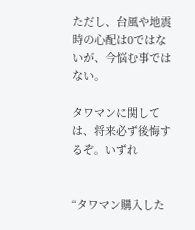ただし、台風や地震時の心配は0ではないが、今悩む事ではない。

タワマンに関しては、将来必ず後悔するぞ。いずれ


“タワマン購入した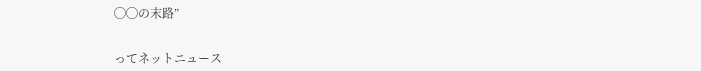◯◯の末路”


ってネットニュース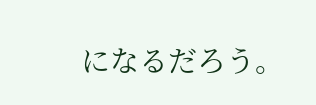になるだろう。